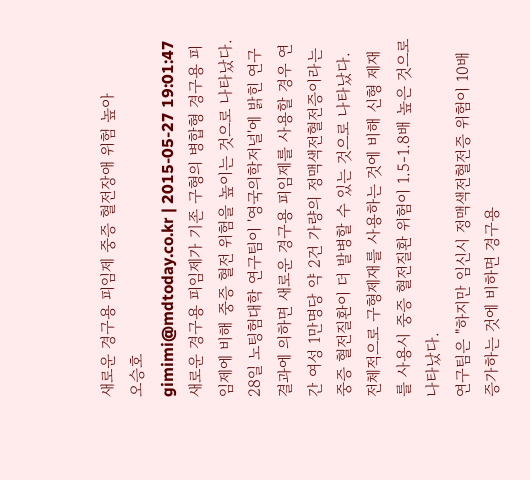새로운 경구용 피임제 중증 혈전장애 위험 높아
오승호
gimimi@mdtoday.co.kr | 2015-05-27 19:01:47
새로운 경구용 피임제가 기존 구형의 병합형 경구용 피임제에 비해 중증 혈전 위험을 높이는 것으로 나타났다.
28일 노팅험대학 연구팀이 '영국의학저널'에 밝힌 연구결과에 의하면 새로운 경구용 피임제를 사용할 경우 연간 여성 1만명당 약 2건 가량의 정맥색전혈전증이라는 중증 혈전질환이 더 발병할 수 있는 것으로 나타났다.
전체적으로 구형제재를 사용하는 것에 비해 신형 제재를 사용시 중증 혈전질환 위험이 1.5-1.8배 높은 것으로 나타났다.
연구팀은 "하지만 임신시 정맥색전혈전증 위험이 10배 증가하는 것에 비하면 경구용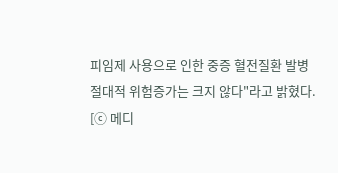피임제 사용으로 인한 중증 혈전질환 발병 절대적 위험증가는 크지 않다"라고 밝혔다.
[ⓒ 메디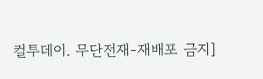컬투데이. 무단전재-재배포 금지]